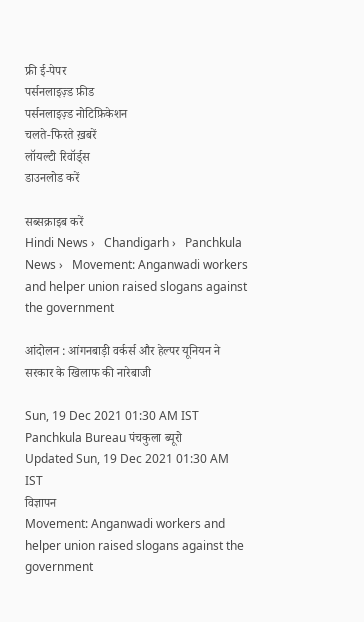फ्री ई-पेपर
पर्सनलाइज़्ड फ़ीड
पर्सनलाइज़्ड नोटिफ़िकेशन
चलते-फिरते ख़बरें
लॉयल्टी रिवॉर्ड्स
डाउनलोड करें

सब्सक्राइब करें
Hindi News ›   Chandigarh ›   Panchkula News ›   Movement: Anganwadi workers and helper union raised slogans against the government

आंदोलन : आंगनबाड़ी वर्कर्स और हेल्पर यूनियन ने सरकार के खिलाफ की नारेबाजी

Sun, 19 Dec 2021 01:30 AM IST
Panchkula Bureau पंचकुला ब्‍यूरो
Updated Sun, 19 Dec 2021 01:30 AM IST
विज्ञापन
Movement: Anganwadi workers and helper union raised slogans against the government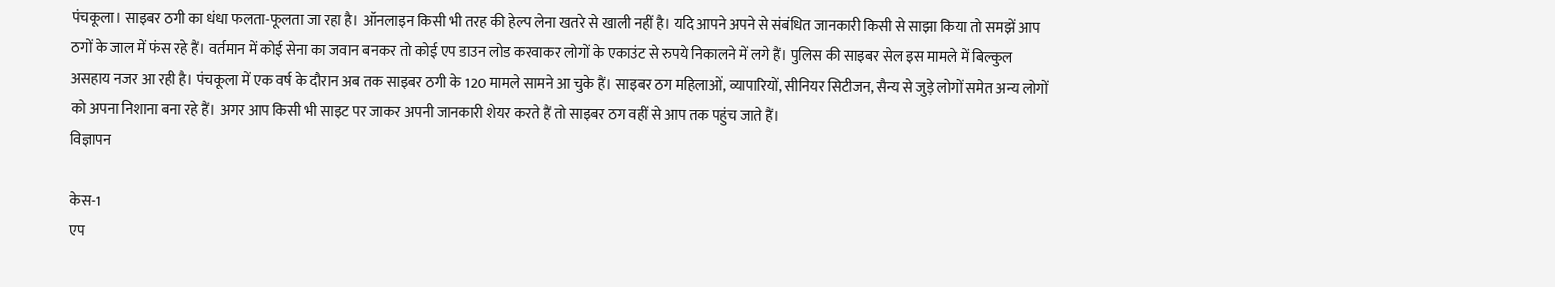पंचकूला। साइबर ठगी का धंधा फलता-फूलता जा रहा है। ऑनलाइन किसी भी तरह की हेल्प लेना खतरे से खाली नहीं है। यदि आपने अपने से संबंधित जानकारी किसी से साझा किया तो समझें आप ठगों के जाल में फंस रहे हैं। वर्तमान में कोई सेना का जवान बनकर तो कोई एप डाउन लोड करवाकर लोगों के एकाउंट से रुपये निकालने में लगे हैं। पुलिस की साइबर सेल इस मामले में बिल्कुल असहाय नजर आ रही है। पंचकूला में एक वर्ष के दौरान अब तक साइबर ठगी के 120 मामले सामने आ चुके हैं। साइबर ठग महिलाओं, व्यापारियों, सीनियर सिटीजन, सैन्य से जुड़े लोगों समेत अन्य लोगों को अपना निशाना बना रहे हैं। अगर आप किसी भी साइट पर जाकर अपनी जानकारी शेयर करते हैं तो साइबर ठग वहीं से आप तक पहुंच जाते हैं।
विज्ञापन

केस-1
एप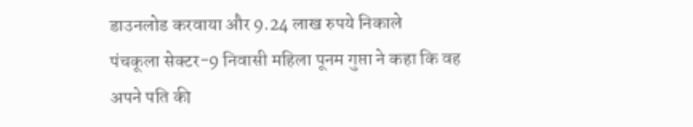डाउनलोड करवाया और 9.24 लाख रुपये निकाले
पंचकूला सेक्टर-9 निवासी महिला पूनम गुप्ता ने कहा कि वह अपने पति की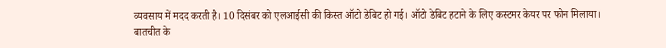व्यवसाय में मदद करती है। 10 दिसंबर को एलआईसी की किस्त ऑटो डेबिट हो गई। ऑटो डेबिट हटाने के लिए कस्टमर केयर पर फोन मिलाया। बातचीत के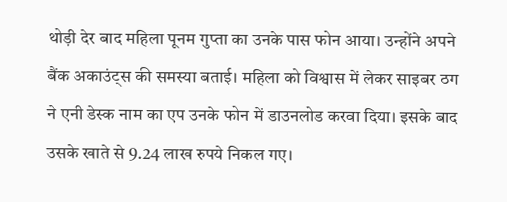थोड़ी देर बाद महिला पूनम गुप्ता का उनके पास फोन आया। उन्होंने अपने बैंक अकाउंट्स की समस्या बताई। महिला को विश्वास में लेकर साइबर ठग ने एनी डेस्क नाम का एप उनके फोन में डाउनलोड करवा दिया। इसके बाद उसके खाते से 9.24 लाख रुपये निकल गए।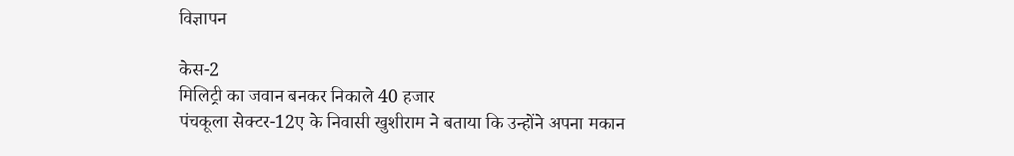विज्ञापन

केस-2
मिलिट्री का जवान बनकर निकाले 40 हजार
पंचकूला सेक्टर-12ए के निवासी खुशीराम ने बताया कि उन्होंने अपना मकान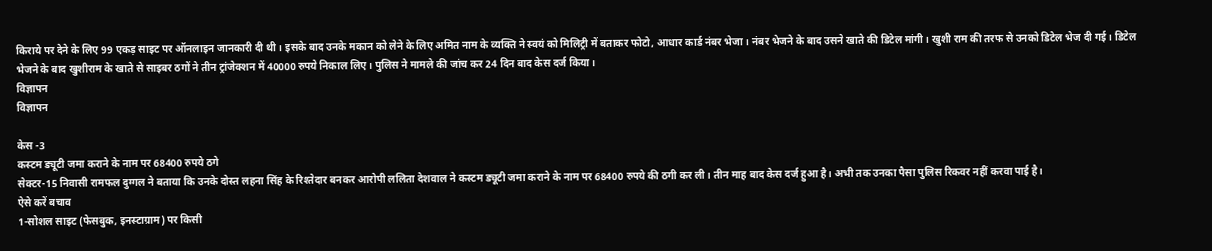किराये पर देने के लिए 99 एकड़ साइट पर ऑनलाइन जानकारी दी थी। इसके बाद उनके मकान को लेने के लिए अमित नाम के व्यक्ति ने स्वयं को मिलिट्री में बताकर फोटो, आधार कार्ड नंबर भेजा। नंबर भेजने के बाद उसने खाते की डिटेल मांगी। खुशी राम की तरफ से उनको डिटेल भेज दी गई। डिटेल भेजने के बाद खुशीराम के खाते से साइबर ठगों ने तीन ट्रांजेक्शन में 40000 रुपये निकाल लिए। पुलिस ने मामले की जांच कर 24 दिन बाद केस दर्ज किया।
विज्ञापन
विज्ञापन

केस -3
कस्टम ड्यूटी जमा कराने के नाम पर 68400 रुपये ठगे
सेक्टर-15 निवासी रामफल दुग्गल ने बताया कि उनके दोस्त लहना सिंह के रिश्तेदार बनकर आरोपी ललिता देशवाल ने कस्टम ड्यूटी जमा कराने के नाम पर 68400 रुपये की ठगी कर ली। तीन माह बाद केस दर्ज हुआ है। अभी तक उनका पैसा पुलिस रिकवर नहीं करवा पाई है।
ऐसे करें बचाव
1-सोशल साइट (फेसबुक, इनस्टाग्राम) पर किसी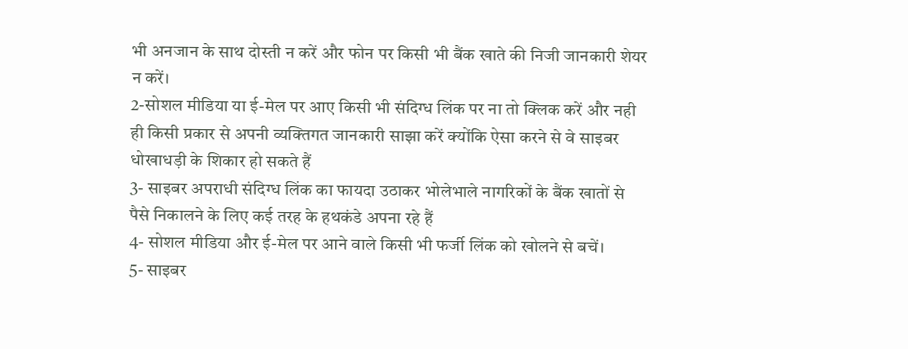भी अनजान के साथ दोस्ती न करें और फोन पर किसी भी बैंक खाते की निजी जानकारी शेयर न करें।
2-सोशल मीडिया या ई-मेल पर आए किसी भी संदिग्ध लिंक पर ना तो क्लिक करें और नही ही किसी प्रकार से अपनी व्यक्तिगत जानकारी साझा करें क्योंकि ऐसा करने से वे साइबर धोखाधड़ी के शिकार हो सकते हैं
3- साइबर अपराधी संदिग्ध लिंक का फायदा उठाकर भोलेभाले नागरिकों के बैंक खातों से पैसे निकालने के लिए कई तरह के हथकंडे अपना रहे हैं
4- सोशल मीडिया और ई-मेल पर आने वाले किसी भी फर्जी लिंक को खोलने से बचें।
5- साइबर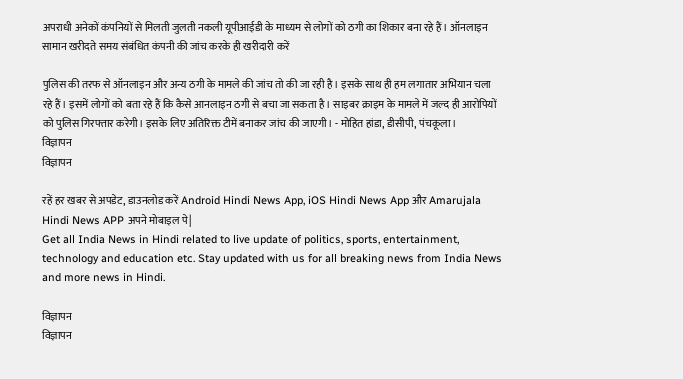अपराधी अनेकों कंपनियों से मिलती जुलती नकली यूपीआईडी के माध्यम से लोगों को ठगी का शिकार बना रहे हैं। ऑनलाइन सामान खरीदते समय संबंधित कंपनी की जांच करके ही खरीदारी करें

पुलिस की तरफ से ऑनलाइन और अन्य ठगी के मामले की जांच तो की जा रही है। इसके साथ ही हम लगातार अभियान चला रहे हैं। इसमें लोगों को बता रहे हैं कि कैसे आनलाइन ठगी से बचा जा सकता है। साइबर क्राइम के मामले में जल्द ही आरोपियों को पुलिस गिरफ्तार करेगी। इसके लिए अतिरिक्त टीमें बनाकर जांच की जाएगी। - मोहित हांडा, डीसीपी, पंचकूला।
विज्ञापन
विज्ञापन

रहें हर खबर से अपडेट, डाउनलोड करें Android Hindi News App, iOS Hindi News App और Amarujala Hindi News APP अपने मोबाइल पे|
Get all India News in Hindi related to live update of politics, sports, entertainment, technology and education etc. Stay updated with us for all breaking news from India News and more news in Hindi.

विज्ञापन
विज्ञापन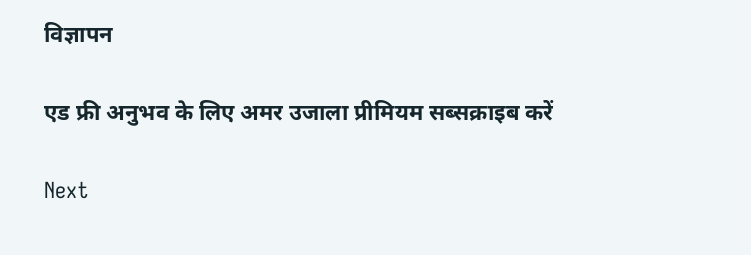विज्ञापन

एड फ्री अनुभव के लिए अमर उजाला प्रीमियम सब्सक्राइब करें

Next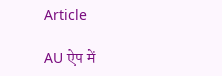Article

AU ऐप में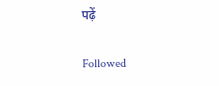पढ़ें

Followed